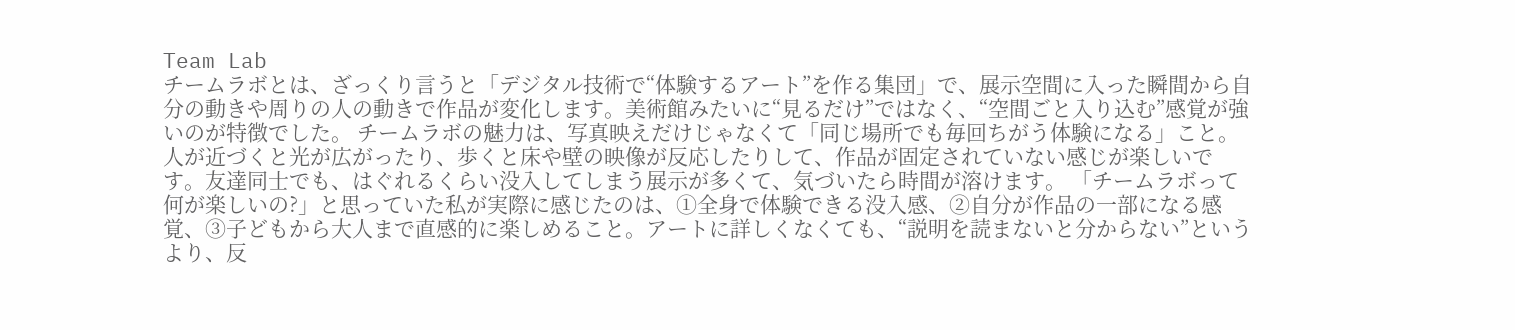Team Lab
チームラボとは、ざっくり言うと「デジタル技術で“体験するアート”を作る集団」で、展示空間に入った瞬間から自分の動きや周りの人の動きで作品が変化します。美術館みたいに“見るだけ”ではなく、“空間ごと入り込む”感覚が強いのが特徴でした。 チームラボの魅力は、写真映えだけじゃなくて「同じ場所でも毎回ちがう体験になる」こと。人が近づくと光が広がったり、歩くと床や壁の映像が反応したりして、作品が固定されていない感じが楽しいです。友達同士でも、はぐれるくらい没入してしまう展示が多くて、気づいたら時間が溶けます。 「チームラボって何が楽しいの?」と思っていた私が実際に感じたのは、①全身で体験できる没入感、②自分が作品の一部になる感覚、③子どもから大人まで直感的に楽しめること。アートに詳しくなくても、“説明を読まないと分からない”というより、反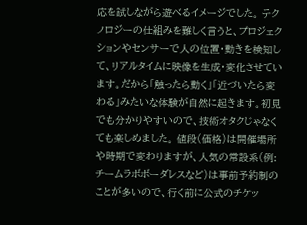応を試しながら遊べるイメージでした。 テクノロジーの仕組みを難しく言うと、プロジェクションやセンサーで人の位置・動きを検知して、リアルタイムに映像を生成・変化させています。だから「触ったら動く」「近づいたら変わる」みたいな体験が自然に起きます。初見でも分かりやすいので、技術オタクじゃなくても楽しめました。 値段(価格)は開催場所や時期で変わりますが、人気の常設系(例:チームラボボーダレスなど)は事前予約制のことが多いので、行く前に公式のチケッ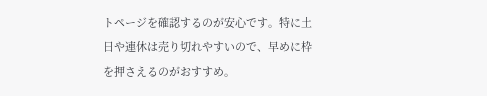トページを確認するのが安心です。特に土日や連休は売り切れやすいので、早めに枠を押さえるのがおすすめ。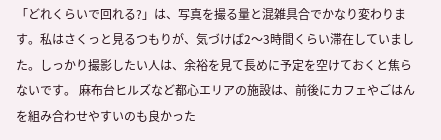「どれくらいで回れる?」は、写真を撮る量と混雑具合でかなり変わります。私はさくっと見るつもりが、気づけば2〜3時間くらい滞在していました。しっかり撮影したい人は、余裕を見て長めに予定を空けておくと焦らないです。 麻布台ヒルズなど都心エリアの施設は、前後にカフェやごはんを組み合わせやすいのも良かった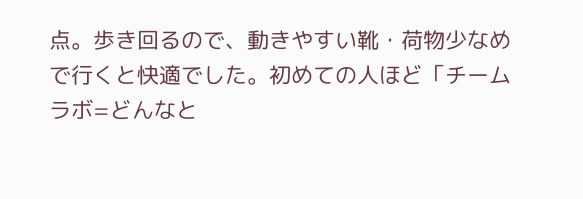点。歩き回るので、動きやすい靴・荷物少なめで行くと快適でした。初めての人ほど「チームラボ=どんなと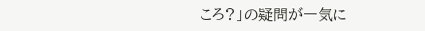ころ?」の疑問が一気に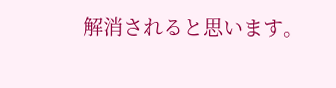解消されると思います。